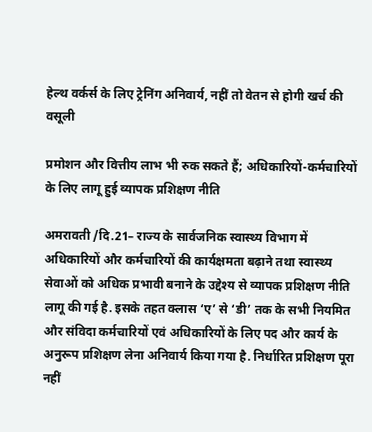हेल्थ वर्कर्स के लिए ट्रेनिंग अनिवार्य, नहीं तो वेतन से होगी खर्च की वसूली

प्रमोशन और वित्तीय लाभ भी रुक सकते हैं; अधिकारियों-कर्मचारियों के लिए लागू हुई व्यापक प्रशिक्षण नीति

अमरावती /दि.21– राज्य के सार्वजनिक स्वास्थ्य विभाग में अधिकारियों और कर्मचारियों की कार्यक्षमता बढ़ाने तथा स्वास्थ्य सेवाओं को अधिक प्रभावी बनाने के उद्देश्य से व्यापक प्रशिक्षण नीति लागू की गई है. इसके तहत क्लास ‘ए’ से ‘डी’ तक के सभी नियमित और संविदा कर्मचारियों एवं अधिकारियों के लिए पद और कार्य के अनुरूप प्रशिक्षण लेना अनिवार्य किया गया है. निर्धारित प्रशिक्षण पूरा नहीं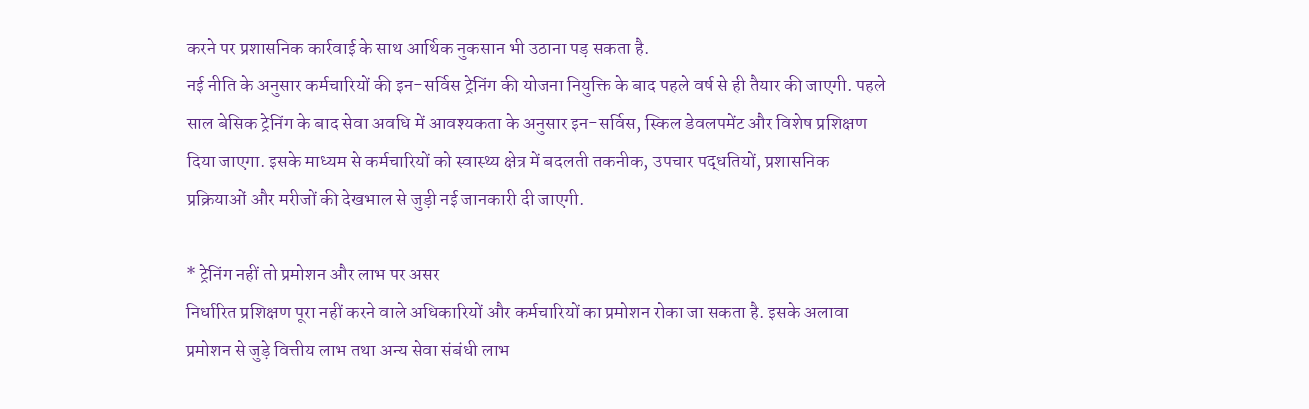करने पर प्रशासनिक कार्रवाई के साथ आर्थिक नुकसान भी उठाना पड़ सकता है.
नई नीति के अनुसार कर्मचारियों की इन-सर्विस ट्रेनिंग की योजना नियुक्ति के बाद पहले वर्ष से ही तैयार की जाएगी. पहले साल बेसिक ट्रेनिंग के बाद सेवा अवधि में आवश्यकता के अनुसार इन-सर्विस, स्किल डेवलपमेंट और विशेष प्रशिक्षण दिया जाएगा. इसके माध्यम से कर्मचारियों को स्वास्थ्य क्षेत्र में बदलती तकनीक, उपचार पद्धतियों, प्रशासनिक प्रक्रियाओं और मरीजों की देखभाल से जुड़ी नई जानकारी दी जाएगी.

* ट्रेनिंग नहीं तो प्रमोशन और लाभ पर असर
निर्धारित प्रशिक्षण पूरा नहीं करने वाले अधिकारियों और कर्मचारियों का प्रमोशन रोका जा सकता है. इसके अलावा प्रमोशन से जुड़े वित्तीय लाभ तथा अन्य सेवा संबंधी लाभ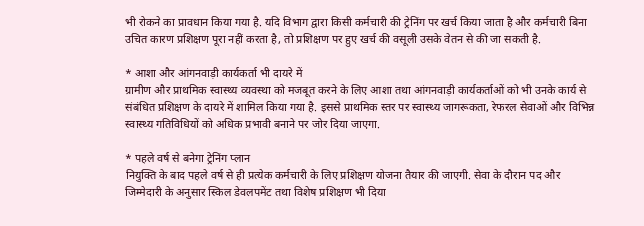भी रोकने का प्रावधान किया गया है. यदि विभाग द्वारा किसी कर्मचारी की ट्रेनिंग पर खर्च किया जाता है और कर्मचारी बिना उचित कारण प्रशिक्षण पूरा नहीं करता है, तो प्रशिक्षण पर हुए खर्च की वसूली उसके वेतन से की जा सकती है.

* आशा और आंगनवाड़ी कार्यकर्ता भी दायरे में
ग्रामीण और प्राथमिक स्वास्थ्य व्यवस्था को मजबूत करने के लिए आशा तथा आंगनवाड़ी कार्यकर्ताओं को भी उनके कार्य से संबंधित प्रशिक्षण के दायरे में शामिल किया गया है. इससे प्राथमिक स्तर पर स्वास्थ्य जागरूकता, रेफरल सेवाओं और विभिन्न स्वास्थ्य गतिविधियों को अधिक प्रभावी बनाने पर जोर दिया जाएगा.

* पहले वर्ष से बनेगा ट्रेनिंग प्लान
नियुक्ति के बाद पहले वर्ष से ही प्रत्येक कर्मचारी के लिए प्रशिक्षण योजना तैयार की जाएगी. सेवा के दौरान पद और जिम्मेदारी के अनुसार स्किल डेवलपमेंट तथा विशेष प्रशिक्षण भी दिया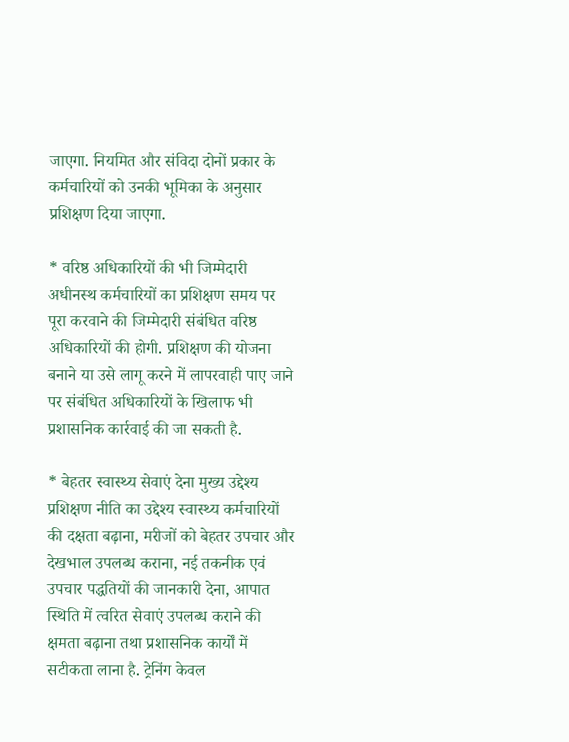जाएगा. नियमित और संविदा दोनों प्रकार के कर्मचारियों को उनकी भूमिका के अनुसार प्रशिक्षण दिया जाएगा.

* वरिष्ठ अधिकारियों की भी जिम्मेदारी
अधीनस्थ कर्मचारियों का प्रशिक्षण समय पर पूरा करवाने की जिम्मेदारी संबंधित वरिष्ठ अधिकारियों की होगी. प्रशिक्षण की योजना बनाने या उसे लागू करने में लापरवाही पाए जाने पर संबंधित अधिकारियों के खिलाफ भी प्रशासनिक कार्रवाई की जा सकती है.

* बेहतर स्वास्थ्य सेवाएं देना मुख्य उद्देश्य
प्रशिक्षण नीति का उद्देश्य स्वास्थ्य कर्मचारियों की दक्षता बढ़ाना, मरीजों को बेहतर उपचार और देखभाल उपलब्ध कराना, नई तकनीक एवं उपचार पद्धतियों की जानकारी देना, आपात स्थिति में त्वरित सेवाएं उपलब्ध कराने की क्षमता बढ़ाना तथा प्रशासनिक कार्यों में सटीकता लाना है. ट्रेनिंग केवल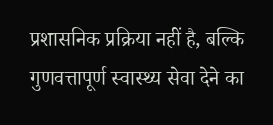प्रशासनिक प्रक्रिया नहीं है, बल्कि गुणवत्तापूर्ण स्वास्थ्य सेवा देने का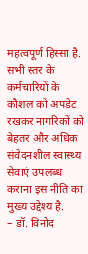महत्वपूर्ण हिस्सा है. सभी स्तर के कर्मचारियों के कौशल को अपडेट रखकर नागरिकों को बेहतर और अधिक संवेदनशील स्वास्थ्य सेवाएं उपलब्ध कराना इस नीति का मुख्य उद्देश्य है.
– डॉ. विनोद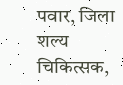पवार, जिला शल्य चिकित्सक,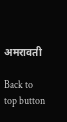अमरावती

Back to top button